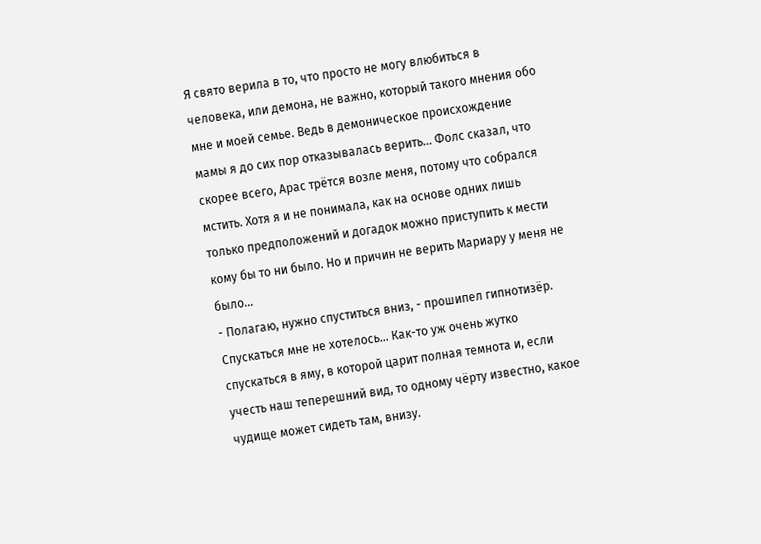Я свято верила в то, что просто не могу влюбиться в человека, или демона, не важно, который такого мнения обо мне и моей семье. Ведь в демоническое происхождение мамы я до сих пор отказывалась верить... Фолс сказал, что скорее всего, Арас трётся возле меня, потому что собрался мстить. Хотя я и не понимала, как на основе одних лишь только предположений и догадок можно приступить к мести кому бы то ни было. Но и причин не верить Мариару у меня не было...
- Полагаю, нужно спуститься вниз, - прошипел гипнотизёр.
Спускаться мне не хотелось... Как-то уж очень жутко спускаться в яму, в которой царит полная темнота и, если учесть наш теперешний вид, то одному чёрту известно, какое чудище может сидеть там, внизу.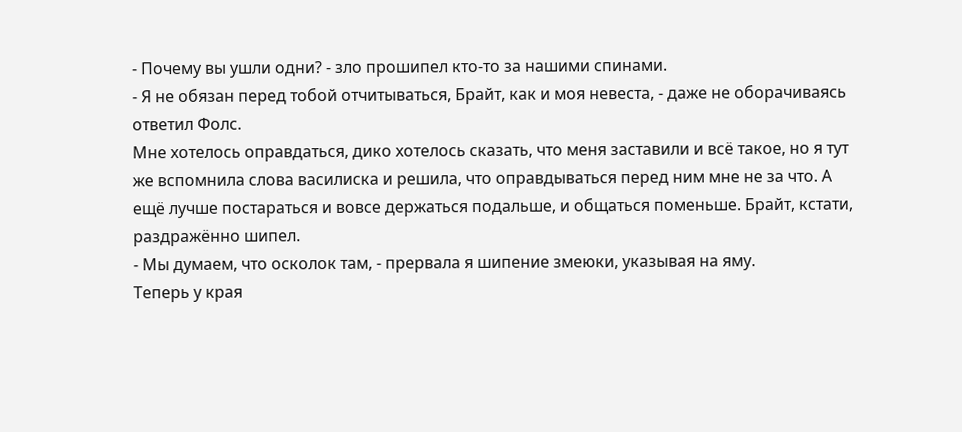- Почему вы ушли одни? - зло прошипел кто-то за нашими спинами.
- Я не обязан перед тобой отчитываться, Брайт, как и моя невеста, - даже не оборачиваясь ответил Фолс.
Мне хотелось оправдаться, дико хотелось сказать, что меня заставили и всё такое, но я тут же вспомнила слова василиска и решила, что оправдываться перед ним мне не за что. А ещё лучше постараться и вовсе держаться подальше, и общаться поменьше. Брайт, кстати, раздражённо шипел.
- Мы думаем, что осколок там, - прервала я шипение змеюки, указывая на яму.
Теперь у края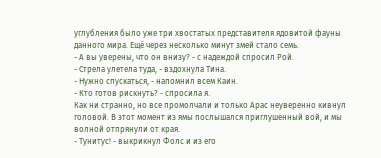углубления было уже три хвостатых представителя ядовитой фауны данного мира. Ещё через несколько минут змей стало семь.
- А вы уверены, что он внизу? - с надеждой спросил Рой.
- Стрела улетела туда, - вздохнула Тина.
- Нужно спускаться, - напомнил всем Каин.
- Кто готов рискнуть? - спросила я.
Как ни странно, но все промолчали и только Арас неуверенно кивнул головой. В этот момент из ямы послышался приглушенный вой, и мы волной отпрянули от края.
- Тунитус! - выкрикнул Фолс и из его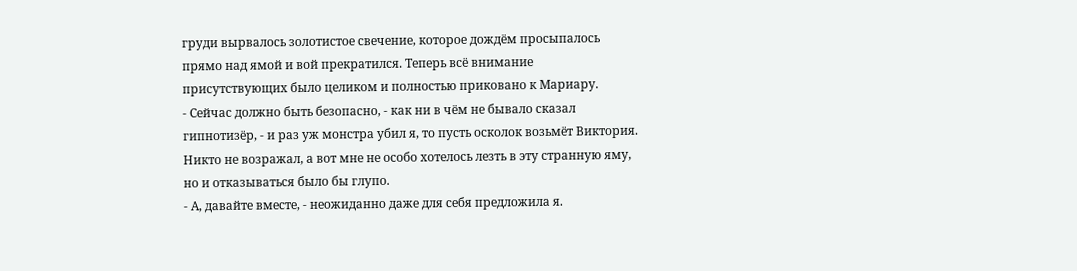груди вырвалось золотистое свечение, которое дождём просыпалось прямо над ямой и вой прекратился. Теперь всё внимание присутствующих было целиком и полностью приковано к Мариару.
- Сейчас должно быть безопасно, - как ни в чём не бывало сказал гипнотизёр, - и раз уж монстра убил я, то пусть осколок возьмёт Виктория.
Никто не возражал, а вот мне не особо хотелось лезть в эту странную яму, но и отказываться было бы глупо.
- А, давайте вместе, - неожиданно даже для себя предложила я.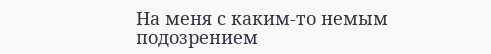На меня с каким-то немым подозрением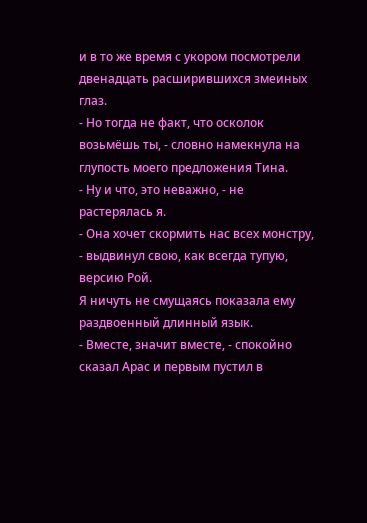и в то же время с укором посмотрели двенадцать расширившихся змеиных глаз.
- Но тогда не факт, что осколок возьмёшь ты, - словно намекнула на глупость моего предложения Тина.
- Ну и что, это неважно, - не растерялась я.
- Она хочет скормить нас всех монстру, - выдвинул свою, как всегда тупую, версию Рой.
Я ничуть не смущаясь показала ему раздвоенный длинный язык.
- Вместе, значит вместе, - спокойно сказал Арас и первым пустил в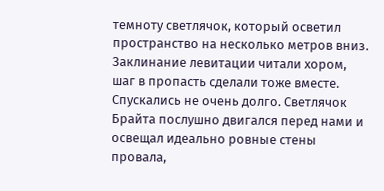темноту светлячок, который осветил пространство на несколько метров вниз.
Заклинание левитации читали хором, шаг в пропасть сделали тоже вместе. Спускались не очень долго. Светлячок Брайта послушно двигался перед нами и освещал идеально ровные стены провала,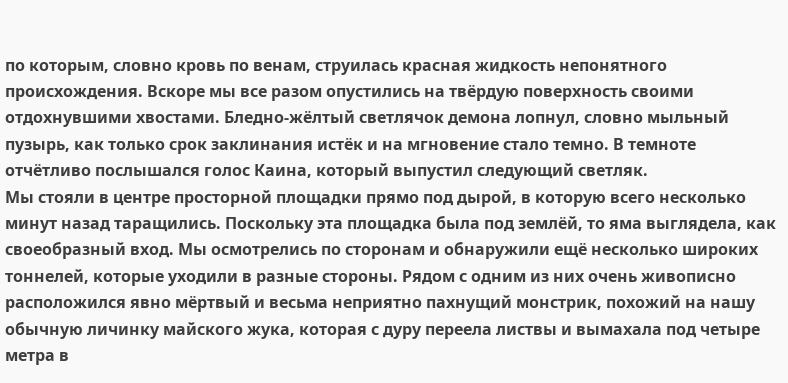по которым, словно кровь по венам, струилась красная жидкость непонятного происхождения. Вскоре мы все разом опустились на твёрдую поверхность своими отдохнувшими хвостами. Бледно-жёлтый светлячок демона лопнул, словно мыльный пузырь, как только срок заклинания истёк и на мгновение стало темно. В темноте отчётливо послышался голос Каина, который выпустил следующий светляк.
Мы стояли в центре просторной площадки прямо под дырой, в которую всего несколько минут назад таращились. Поскольку эта площадка была под землёй, то яма выглядела, как своеобразный вход. Мы осмотрелись по сторонам и обнаружили ещё несколько широких тоннелей, которые уходили в разные стороны. Рядом с одним из них очень живописно расположился явно мёртвый и весьма неприятно пахнущий монстрик, похожий на нашу обычную личинку майского жука, которая с дуру переела листвы и вымахала под четыре метра в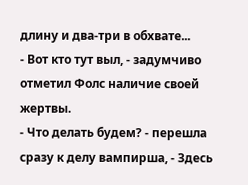длину и два-три в обхвате...
- Вот кто тут выл, - задумчиво отметил Фолс наличие своей жертвы.
- Что делать будем? - перешла сразу к делу вампирша, - Здесь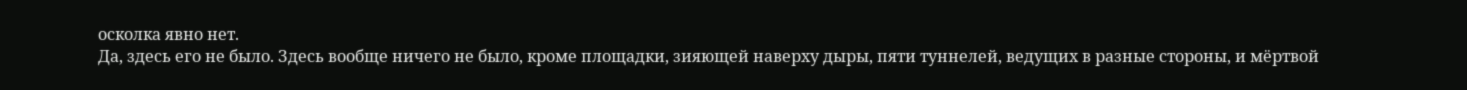осколка явно нет.
Да, здесь его не было. Здесь вообще ничего не было, кроме площадки, зияющей наверху дыры, пяти туннелей, ведущих в разные стороны, и мёртвой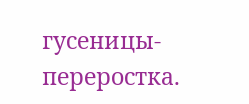гусеницы-переростка.